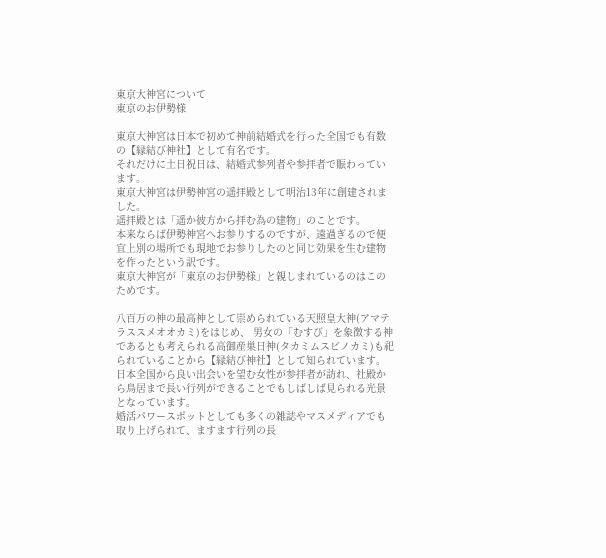東京大神宮について
東京のお伊勢様

東京大神宮は日本で初めて神前結婚式を行った全国でも有数の【縁結び神社】として有名です。
それだけに土日祝日は、結婚式参列者や参拝者で賑わっています。
東京大神宮は伊勢神宮の遥拝殿として明治13年に創建されました。
遥拝殿とは「遥か彼方から拝む為の建物」のことです。
本来ならば伊勢神宮へお参りするのですが、遠過ぎるので便宜上別の場所でも現地でお参りしたのと同じ効果を生む建物を作ったという訳です。
東京大神宮が「東京のお伊勢様」と親しまれているのはこのためです。

八百万の神の最高神として崇められている天照皇大神(アマテラススメオオカミ)をはじめ、 男女の「むすび」を象徴する神であるとも考えられる高御産巣日神(タカミムスビノカミ)も祀られていることから【縁結び神社】として知られています。
日本全国から良い出会いを望む女性が参拝者が訪れ、社殿から鳥居まで長い行列ができることでもしばしば見られる光景となっています。
婚活パワースポットとしても多くの雑誌やマスメディアでも取り上げられて、ますます行列の長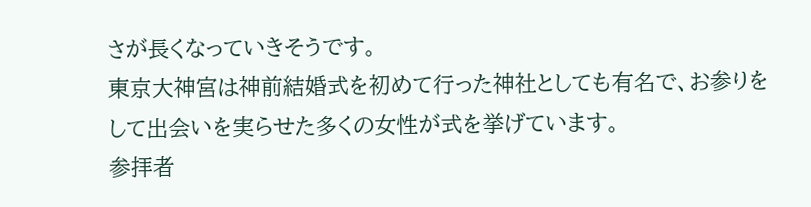さが長くなっていきそうです。
東京大神宮は神前結婚式を初めて行った神社としても有名で、お参りをして出会いを実らせた多くの女性が式を挙げています。
参拝者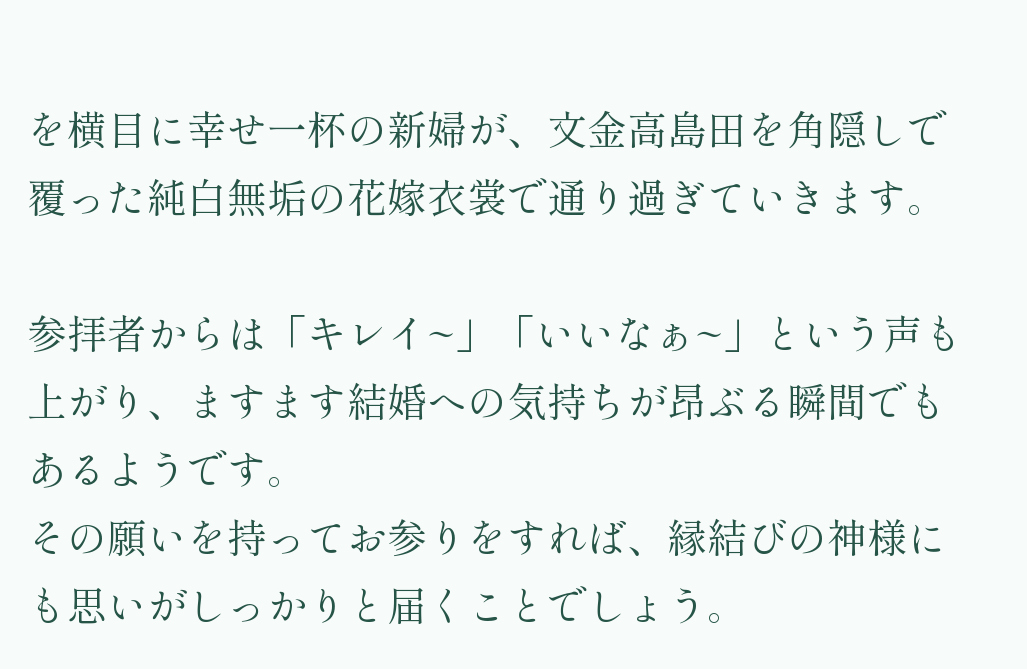を横目に幸せ一杯の新婦が、文金高島田を角隠しで覆った純白無垢の花嫁衣裳で通り過ぎていきます。

参拝者からは「キレイ~」「いいなぁ~」という声も上がり、ますます結婚への気持ちが昂ぶる瞬間でもあるようです。
その願いを持ってお参りをすれば、縁結びの神様にも思いがしっかりと届くことでしょう。